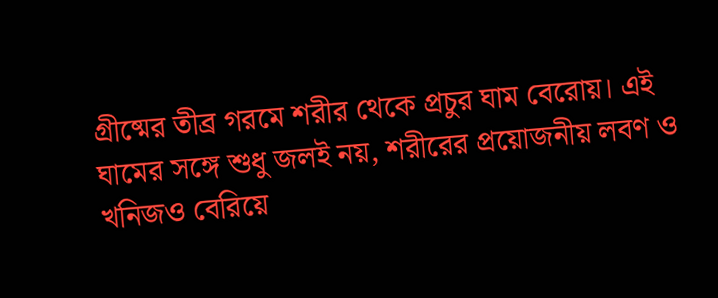গ্রীষ্মের তীব্র গরমে শরীর থেকে প্রচুর ঘাম বেরোয়। এই ঘামের সঙ্গে শুধু জলই নয়, শরীরের প্রয়োজনীয় লবণ ও খনিজও বেরিয়ে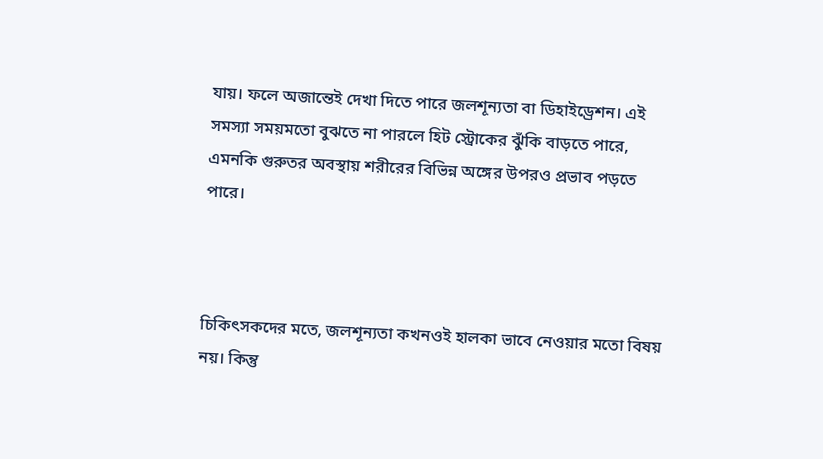যায়। ফলে অজান্তেই দেখা দিতে পারে জলশূন্যতা বা ডিহাইড্রেশন। এই সমস্যা সময়মতো বুঝতে না পারলে হিট স্ট্রোকের ঝুঁকি বাড়তে পারে, এমনকি গুরুতর অবস্থায় শরীরের বিভিন্ন অঙ্গের উপরও প্রভাব পড়তে পারে।



চিকিৎসকদের মতে, জলশূন্যতা কখনওই হালকা ভাবে নেওয়ার মতো বিষয় নয়। কিন্তু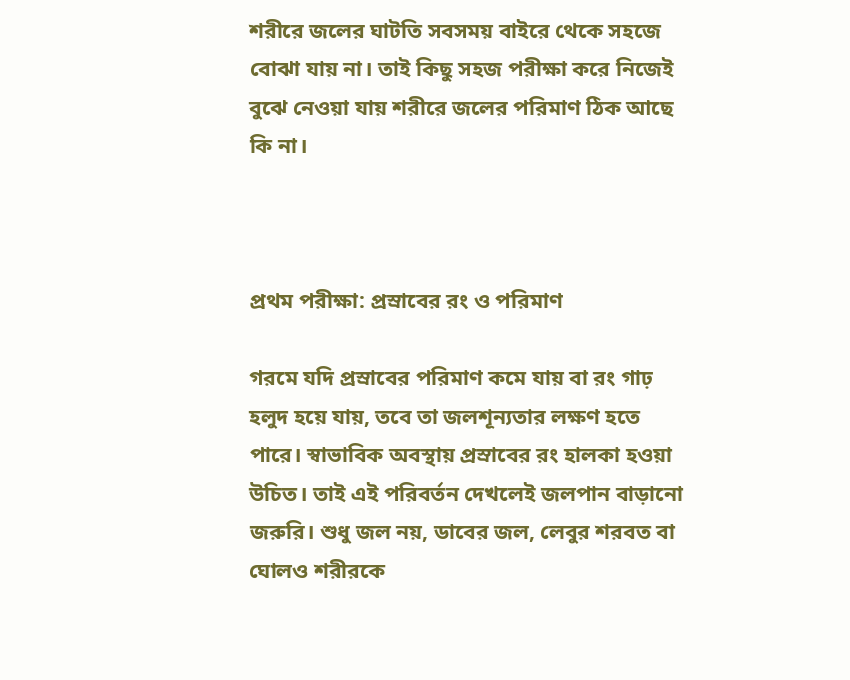শরীরে জলের ঘাটতি সবসময় বাইরে থেকে সহজে বোঝা যায় না। তাই কিছু সহজ পরীক্ষা করে নিজেই বুঝে নেওয়া যায় শরীরে জলের পরিমাণ ঠিক আছে কি না।



প্রথম পরীক্ষা: প্রস্রাবের রং ও পরিমাণ

গরমে যদি প্রস্রাবের পরিমাণ কমে যায় বা রং গাঢ় হলুদ হয়ে যায়, তবে তা জলশূন্যতার লক্ষণ হতে পারে। স্বাভাবিক অবস্থায় প্রস্রাবের রং হালকা হওয়া উচিত। তাই এই পরিবর্তন দেখলেই জলপান বাড়ানো জরুরি। শুধু জল নয়, ডাবের জল, লেবুর শরবত বা ঘোলও শরীরকে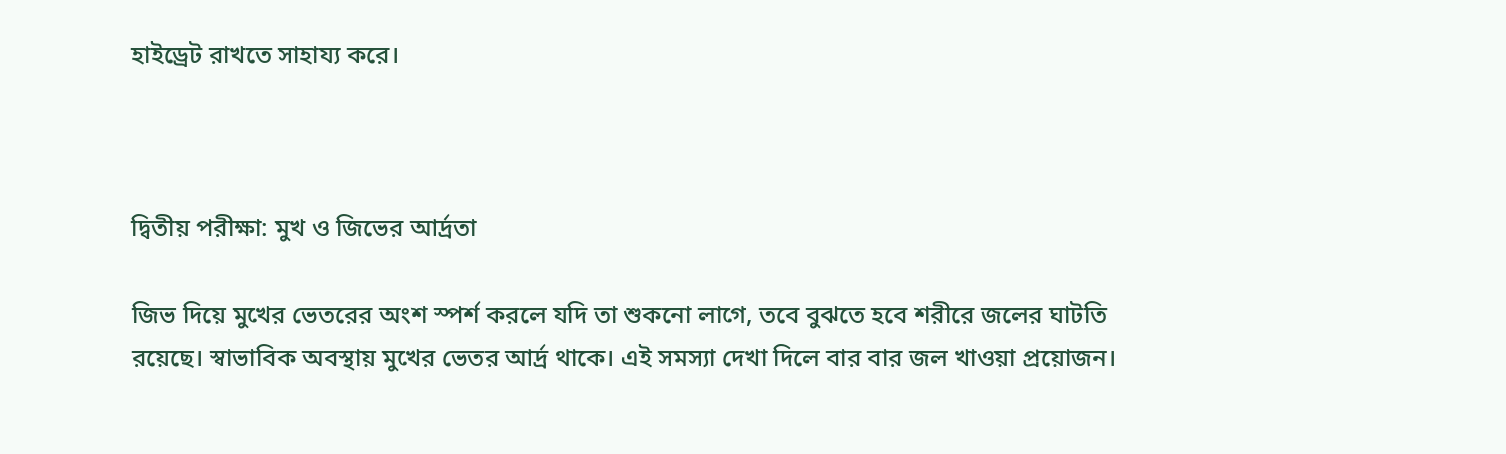হাইড্রেট রাখতে সাহায্য করে।



দ্বিতীয় পরীক্ষা: মুখ ও জিভের আর্দ্রতা

জিভ দিয়ে মুখের ভেতরের অংশ স্পর্শ করলে যদি তা শুকনো লাগে, তবে বুঝতে হবে শরীরে জলের ঘাটতি রয়েছে। স্বাভাবিক অবস্থায় মুখের ভেতর আর্দ্র থাকে। এই সমস্যা দেখা দিলে বার বার জল খাওয়া প্রয়োজন।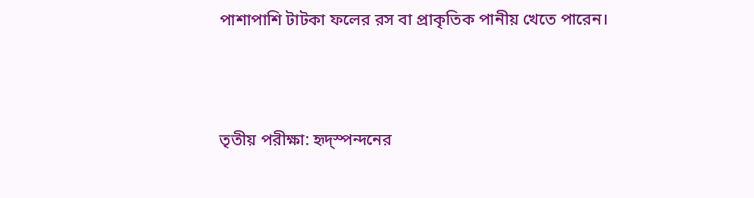পাশাপাশি টাটকা ফলের রস বা প্রাকৃতিক পানীয় খেতে পারেন।



তৃতীয় পরীক্ষা: হৃদ্‌স্পন্দনের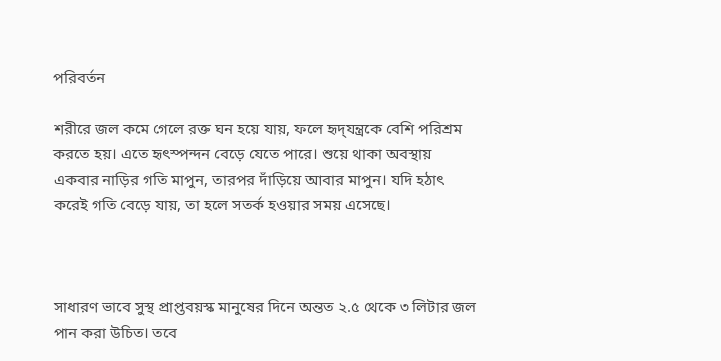পরিবর্তন

শরীরে জল কমে গেলে রক্ত ঘন হয়ে যায়, ফলে হৃদ্‌যন্ত্রকে বেশি পরিশ্রম করতে হয়। এতে হৃৎস্পন্দন বেড়ে যেতে পারে। শুয়ে থাকা অবস্থায় একবার নাড়ির গতি মাপুন, তারপর দাঁড়িয়ে আবার মাপুন। যদি হঠাৎ করেই গতি বেড়ে যায়, তা হলে সতর্ক হওয়ার সময় এসেছে।



সাধারণ ভাবে সুস্থ প্রাপ্তবয়স্ক মানুষের দিনে অন্তত ২.৫ থেকে ৩ লিটার জল পান করা উচিত। তবে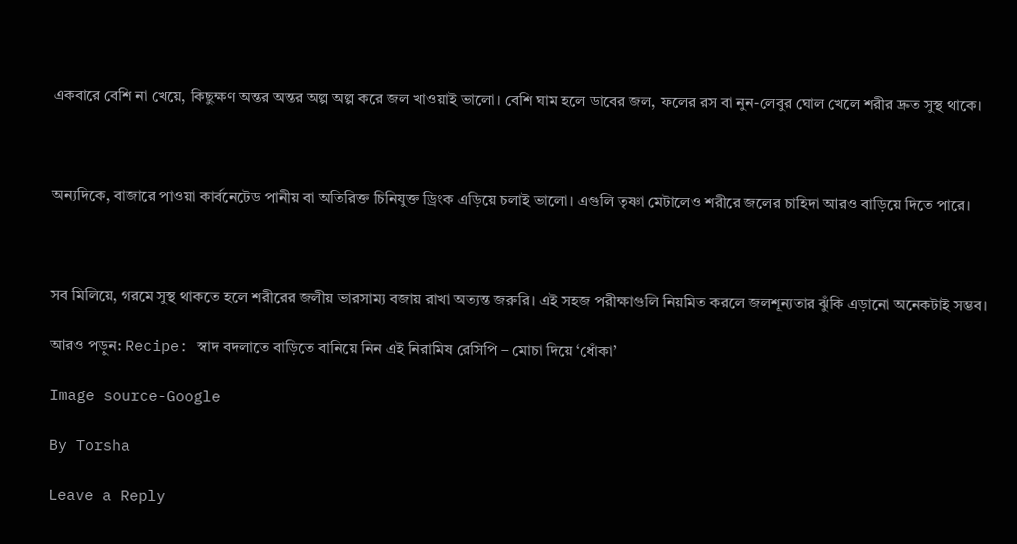একবারে বেশি না খেয়ে, কিছুক্ষণ অন্তর অন্তর অল্প অল্প করে জল খাওয়াই ভালো। বেশি ঘাম হলে ডাবের জল, ফলের রস বা নুন-লেবুর ঘোল খেলে শরীর দ্রুত সুস্থ থাকে।



অন্যদিকে, বাজারে পাওয়া কার্বনেটেড পানীয় বা অতিরিক্ত চিনিযুক্ত ড্রিংক এড়িয়ে চলাই ভালো। এগুলি তৃষ্ণা মেটালেও শরীরে জলের চাহিদা আরও বাড়িয়ে দিতে পারে।



সব মিলিয়ে, গরমে সুস্থ থাকতে হলে শরীরের জলীয় ভারসাম্য বজায় রাখা অত্যন্ত জরুরি। এই সহজ পরীক্ষাগুলি নিয়মিত করলে জলশূন্যতার ঝুঁকি এড়ানো অনেকটাই সম্ভব।

আরও পড়ুন: Recipe: স্বাদ বদলাতে বাড়িতে বানিয়ে নিন এই নিরামিষ রেসিপি – মোচা দিয়ে ‘ধোঁকা’

Image source-Google

By Torsha

Leave a Reply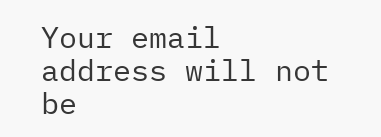Your email address will not be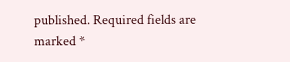published. Required fields are marked *